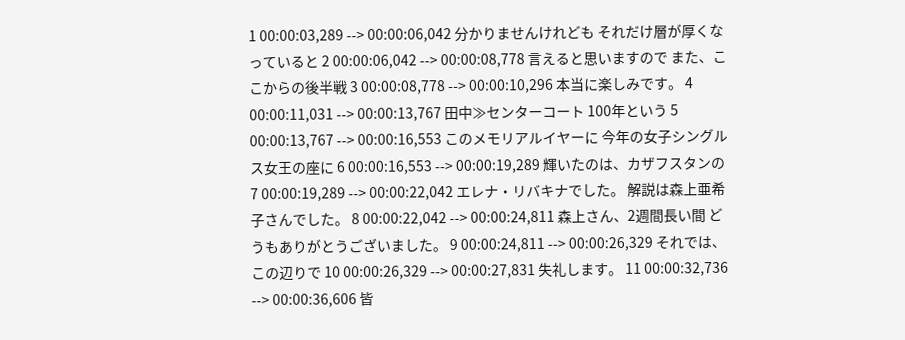1 00:00:03,289 --> 00:00:06,042 分かりませんけれども それだけ層が厚くなっていると 2 00:00:06,042 --> 00:00:08,778 言えると思いますので また、ここからの後半戦 3 00:00:08,778 --> 00:00:10,296 本当に楽しみです。 4 00:00:11,031 --> 00:00:13,767 田中≫センターコート 100年という 5 00:00:13,767 --> 00:00:16,553 このメモリアルイヤーに 今年の女子シングルス女王の座に 6 00:00:16,553 --> 00:00:19,289 輝いたのは、カザフスタンの 7 00:00:19,289 --> 00:00:22,042 エレナ・リバキナでした。 解説は森上亜希子さんでした。 8 00:00:22,042 --> 00:00:24,811 森上さん、2週間長い間 どうもありがとうございました。 9 00:00:24,811 --> 00:00:26,329 それでは、この辺りで 10 00:00:26,329 --> 00:00:27,831 失礼します。 11 00:00:32,736 --> 00:00:36,606 皆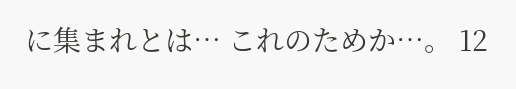に集まれとは… これのためか…。 12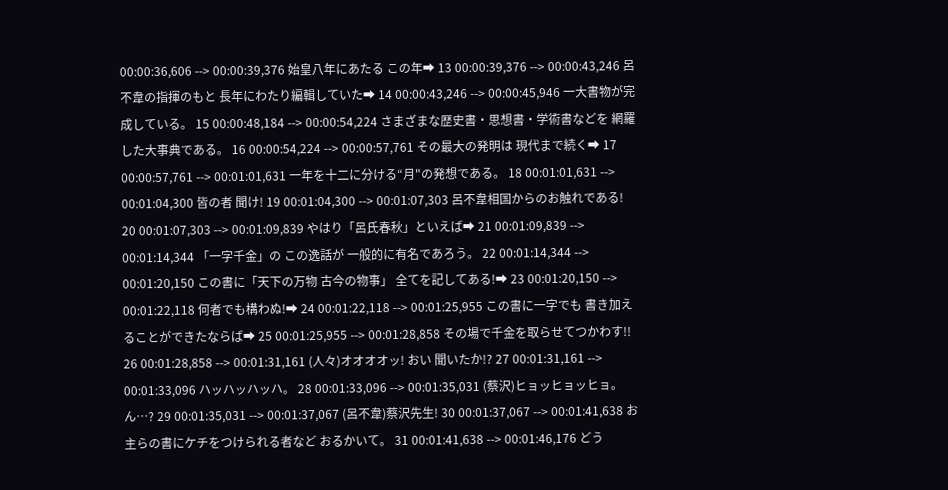00:00:36,606 --> 00:00:39,376 始皇八年にあたる この年➡ 13 00:00:39,376 --> 00:00:43,246 呂不韋の指揮のもと 長年にわたり編輯していた➡ 14 00:00:43,246 --> 00:00:45,946 一大書物が完成している。 15 00:00:48,184 --> 00:00:54,224 さまざまな歴史書・思想書・学術書などを 網羅した大事典である。 16 00:00:54,224 --> 00:00:57,761 その最大の発明は 現代まで続く➡ 17 00:00:57,761 --> 00:01:01,631 一年を十二に分ける“月"の発想である。 18 00:01:01,631 --> 00:01:04,300 皆の者 聞け! 19 00:01:04,300 --> 00:01:07,303 呂不韋相国からのお触れである! 20 00:01:07,303 --> 00:01:09,839 やはり「呂氏春秋」といえば➡ 21 00:01:09,839 --> 00:01:14,344 「一字千金」の この逸話が 一般的に有名であろう。 22 00:01:14,344 --> 00:01:20,150 この書に「天下の万物 古今の物事」 全てを記してある!➡ 23 00:01:20,150 --> 00:01:22,118 何者でも構わぬ!➡ 24 00:01:22,118 --> 00:01:25,955 この書に一字でも 書き加えることができたならば➡ 25 00:01:25,955 --> 00:01:28,858 その場で千金を取らせてつかわす!! 26 00:01:28,858 --> 00:01:31,161 (人々)オオオオッ! おい 聞いたか!? 27 00:01:31,161 --> 00:01:33,096 ハッハッハッハ。 28 00:01:33,096 --> 00:01:35,031 (蔡沢)ヒョッヒョッヒョ。 ん…? 29 00:01:35,031 --> 00:01:37,067 (呂不韋)蔡沢先生! 30 00:01:37,067 --> 00:01:41,638 お主らの書にケチをつけられる者など おるかいて。 31 00:01:41,638 --> 00:01:46,176 どう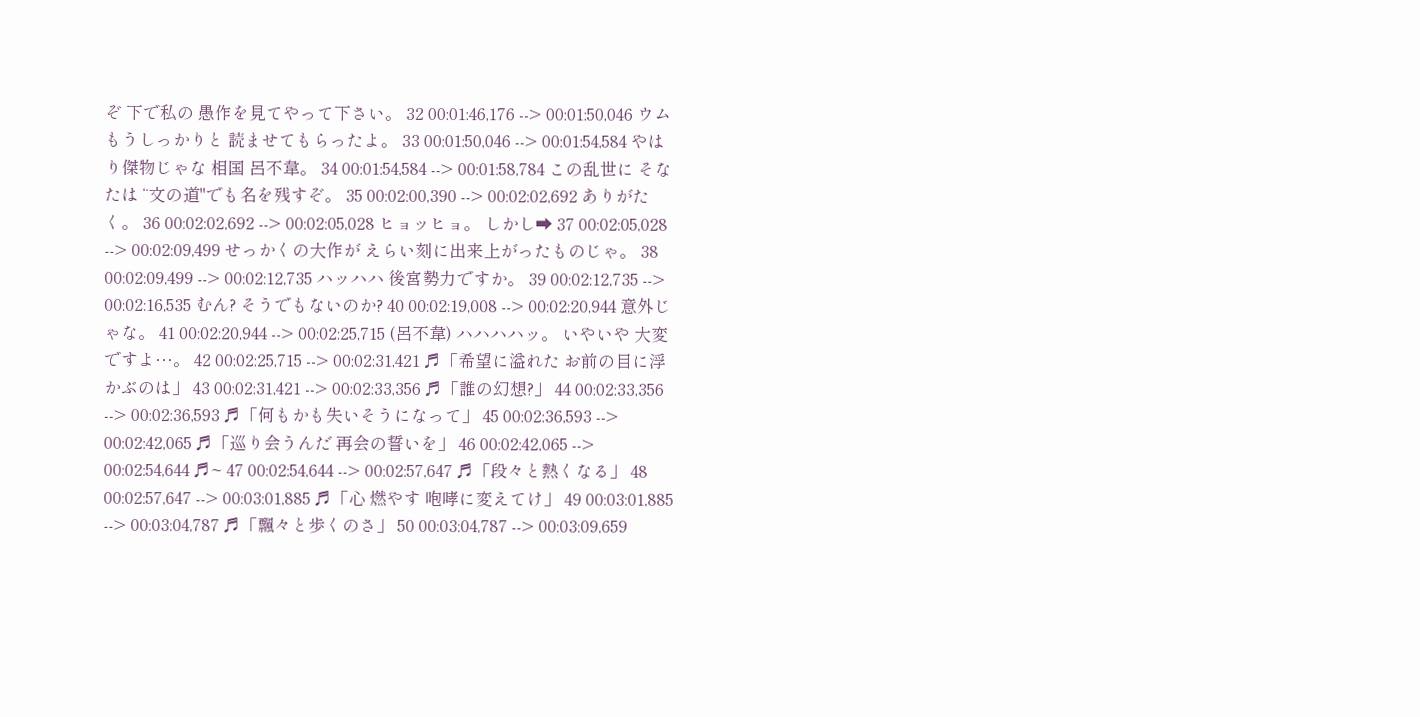ぞ 下で私の 愚作を見てやって下さい。 32 00:01:46,176 --> 00:01:50,046 ウム もうしっかりと 読ませてもらったよ。 33 00:01:50,046 --> 00:01:54,584 やはり傑物じゃな 相国 呂不韋。 34 00:01:54,584 --> 00:01:58,784 この乱世に そなたは “文の道"でも名を残すぞ。 35 00:02:00,390 --> 00:02:02,692 ありがたく。 36 00:02:02,692 --> 00:02:05,028 ヒョッヒョ。 しかし➡ 37 00:02:05,028 --> 00:02:09,499 せっかくの大作が えらい刻に出来上がったものじゃ。 38 00:02:09,499 --> 00:02:12,735 ハッハハ 後宮勢力ですか。 39 00:02:12,735 --> 00:02:16,535 むん? そうでもないのか? 40 00:02:19,008 --> 00:02:20,944 意外じゃな。 41 00:02:20,944 --> 00:02:25,715 (呂不韋) ハハハハッ。 いやいや 大変ですよ…。 42 00:02:25,715 --> 00:02:31,421 ♬「希望に溢れた お前の目に浮かぶのは」 43 00:02:31,421 --> 00:02:33,356 ♬「誰の幻想?」 44 00:02:33,356 --> 00:02:36,593 ♬「何もかも失いそうになって」 45 00:02:36,593 --> 00:02:42,065 ♬「巡り会うんだ 再会の誓いを」 46 00:02:42,065 --> 00:02:54,644 ♬~ 47 00:02:54,644 --> 00:02:57,647 ♬「段々と熱くなる」 48 00:02:57,647 --> 00:03:01,885 ♬「心 燃やす 咆哮に変えてけ」 49 00:03:01,885 --> 00:03:04,787 ♬「飄々と歩くのさ」 50 00:03:04,787 --> 00:03:09,659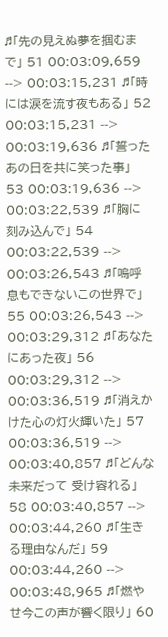♬「先の見えぬ夢を掴むまで」 51 00:03:09,659 --> 00:03:15,231 ♬「時には涙を流す夜もある」 52 00:03:15,231 --> 00:03:19,636 ♬「誓ったあの日を共に笑った事」 53 00:03:19,636 --> 00:03:22,539 ♬「胸に刻み込んで」 54 00:03:22,539 --> 00:03:26,543 ♬「嗚呼 息もできないこの世界で」 55 00:03:26,543 --> 00:03:29,312 ♬「あなたにあった夜」 56 00:03:29,312 --> 00:03:36,519 ♬「消えかけた心の灯火輝いた」 57 00:03:36,519 --> 00:03:40,857 ♬「どんな未来だって 受け容れる」 58 00:03:40,857 --> 00:03:44,260 ♬「生きる理由なんだ」 59 00:03:44,260 --> 00:03:48,965 ♬「燃やせ今この声が響く限り」 60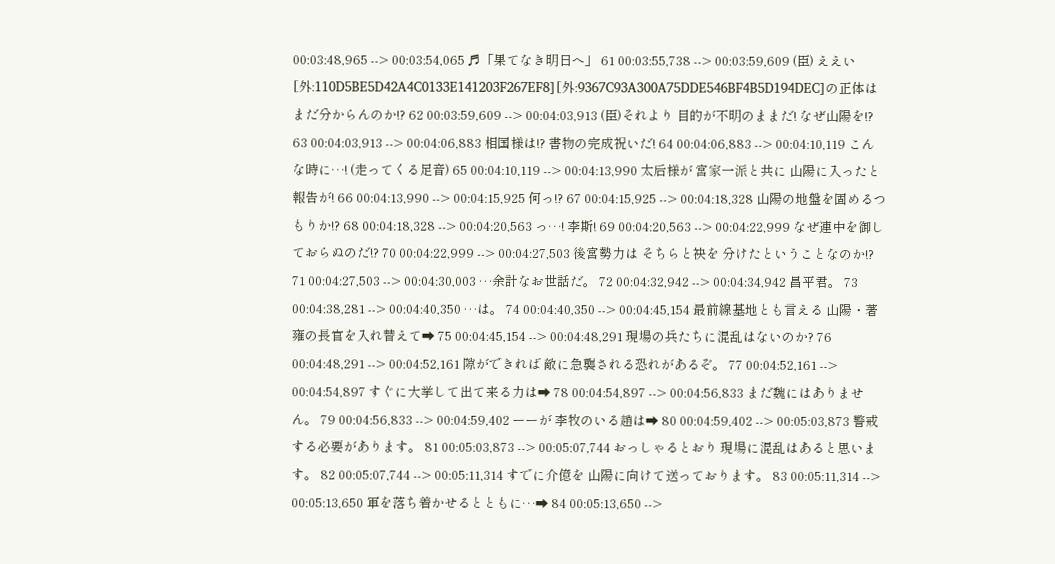00:03:48,965 --> 00:03:54,065 ♬「果てなき明日へ」 61 00:03:55,738 --> 00:03:59,609 (臣) ええい [外:110D5BE5D42A4C0133E141203F267EF8][外:9367C93A300A75DDE546BF4B5D194DEC]の正体は まだ分からんのか!? 62 00:03:59,609 --> 00:04:03,913 (臣)それより 目的が不明のままだ! なぜ山陽を!? 63 00:04:03,913 --> 00:04:06,883 相国様は!? 書物の完成祝いだ! 64 00:04:06,883 --> 00:04:10,119 こんな時に…! (走ってくる足音) 65 00:04:10,119 --> 00:04:13,990 太后様が 宮家一派と共に 山陽に入ったと報告が! 66 00:04:13,990 --> 00:04:15,925 何っ!? 67 00:04:15,925 --> 00:04:18,328 山陽の地盤を固めるつもりか!? 68 00:04:18,328 --> 00:04:20,563 っ…! 李斯! 69 00:04:20,563 --> 00:04:22,999 なぜ連中を御しておらぬのだ!? 70 00:04:22,999 --> 00:04:27,503 後宮勢力は そちらと袂を 分けたということなのか!? 71 00:04:27,503 --> 00:04:30,003 …余計なお世話だ。 72 00:04:32,942 --> 00:04:34,942 昌平君。 73 00:04:38,281 --> 00:04:40,350 …は。 74 00:04:40,350 --> 00:04:45,154 最前線基地とも言える 山陽・著雍の長官を入れ替えて➡ 75 00:04:45,154 --> 00:04:48,291 現場の兵たちに混乱はないのか? 76 00:04:48,291 --> 00:04:52,161 隙ができれば 敵に急襲される恐れがあるぞ。 77 00:04:52,161 --> 00:04:54,897 すぐに大挙して出て来る力は➡ 78 00:04:54,897 --> 00:04:56,833 まだ魏にはありません。 79 00:04:56,833 --> 00:04:59,402 ーーが 李牧のいる趙は➡ 80 00:04:59,402 --> 00:05:03,873 警戒する必要があります。 81 00:05:03,873 --> 00:05:07,744 おっしゃるとおり 現場に混乱はあると思います。 82 00:05:07,744 --> 00:05:11,314 すでに介億を 山陽に向けて送っております。 83 00:05:11,314 --> 00:05:13,650 軍を落ち着かせるとともに…➡ 84 00:05:13,650 -->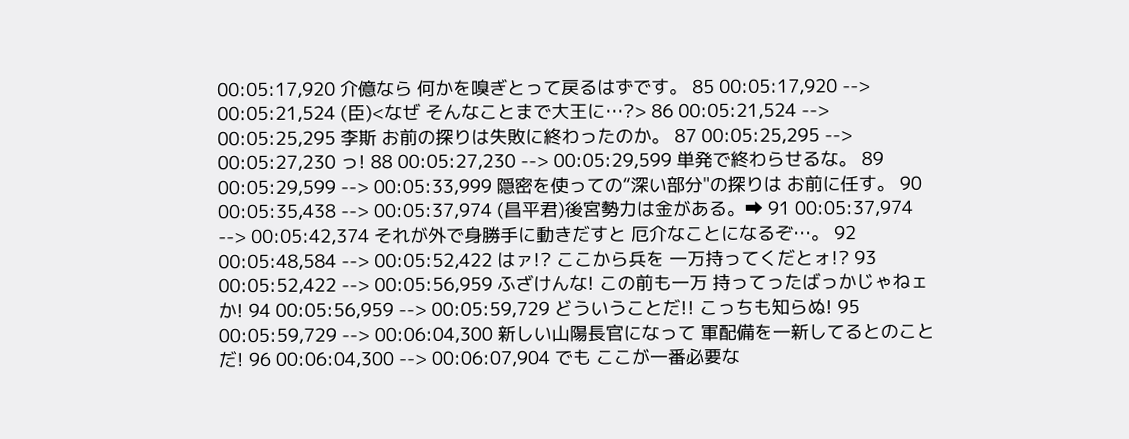00:05:17,920 介億なら 何かを嗅ぎとって戻るはずです。 85 00:05:17,920 --> 00:05:21,524 (臣)<なぜ そんなことまで大王に…?> 86 00:05:21,524 --> 00:05:25,295 李斯 お前の探りは失敗に終わったのか。 87 00:05:25,295 --> 00:05:27,230 っ! 88 00:05:27,230 --> 00:05:29,599 単発で終わらせるな。 89 00:05:29,599 --> 00:05:33,999 隠密を使っての“深い部分"の探りは お前に任す。 90 00:05:35,438 --> 00:05:37,974 (昌平君)後宮勢力は金がある。➡ 91 00:05:37,974 --> 00:05:42,374 それが外で身勝手に動きだすと 厄介なことになるぞ…。 92 00:05:48,584 --> 00:05:52,422 はァ!? ここから兵を 一万持ってくだとォ!? 93 00:05:52,422 --> 00:05:56,959 ふざけんな! この前も一万 持ってったばっかじゃねェか! 94 00:05:56,959 --> 00:05:59,729 どういうことだ!! こっちも知らぬ! 95 00:05:59,729 --> 00:06:04,300 新しい山陽長官になって 軍配備を一新してるとのことだ! 96 00:06:04,300 --> 00:06:07,904 でも ここが一番必要な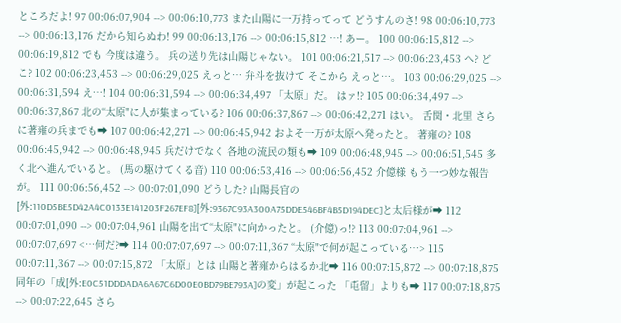ところだよ! 97 00:06:07,904 --> 00:06:10,773 また山陽に一万持ってって どうすんのさ! 98 00:06:10,773 --> 00:06:13,176 だから知らぬわ! 99 00:06:13,176 --> 00:06:15,812 …! あー。 100 00:06:15,812 --> 00:06:19,812 でも 今度は違う。 兵の送り先は山陽じゃない。 101 00:06:21,517 --> 00:06:23,453 へ? どこ? 102 00:06:23,453 --> 00:06:29,025 えっと… 弁斗を抜けて そこから えっと…。 103 00:06:29,025 --> 00:06:31,594 え…! 104 00:06:31,594 --> 00:06:34,497 「太原」だ。 はァ!? 105 00:06:34,497 --> 00:06:37,867 北の“太原"に人が集まっている? 106 00:06:37,867 --> 00:06:42,271 はい。 舌関・北里 さらに著雍の兵までも➡ 107 00:06:42,271 --> 00:06:45,942 およそ一万が太原へ発ったと。 著雍の? 108 00:06:45,942 --> 00:06:48,945 兵だけでなく 各地の流民の類も➡ 109 00:06:48,945 --> 00:06:51,545 多く北へ進んでいると。 (馬の駆けてくる音) 110 00:06:53,416 --> 00:06:56,452 介億様 もう一つ妙な報告が。 111 00:06:56,452 --> 00:07:01,090 どうした? 山陽長官の[外:110D5BE5D42A4C0133E141203F267EF8][外:9367C93A300A75DDE546BF4B5D194DEC]と太后様が➡ 112 00:07:01,090 --> 00:07:04,961 山陽を出て“太原"に向かったと。 (介億)っ!? 113 00:07:04,961 --> 00:07:07,697 <…何だ?➡ 114 00:07:07,697 --> 00:07:11,367 “太原"で何が起こっている…> 115 00:07:11,367 --> 00:07:15,872 「太原」とは 山陽と著雍からはるか北➡ 116 00:07:15,872 --> 00:07:18,875 同年の「成[外:E0C51DDDADA6A67C6D00E0BD79BE793A]の変」が起こった 「屯留」よりも➡ 117 00:07:18,875 --> 00:07:22,645 さら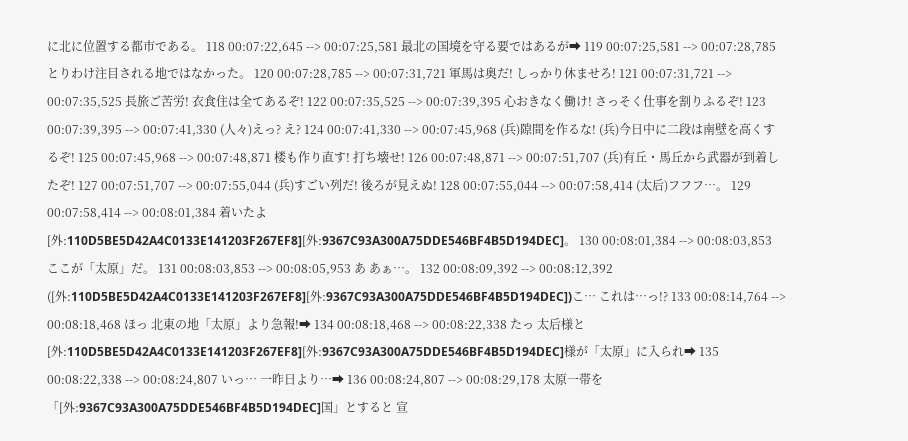に北に位置する都市である。 118 00:07:22,645 --> 00:07:25,581 最北の国境を守る要ではあるが➡ 119 00:07:25,581 --> 00:07:28,785 とりわけ注目される地ではなかった。 120 00:07:28,785 --> 00:07:31,721 軍馬は奥だ! しっかり休ませろ! 121 00:07:31,721 --> 00:07:35,525 長旅ご苦労! 衣食住は全てあるぞ! 122 00:07:35,525 --> 00:07:39,395 心おきなく働け! さっそく仕事を割りふるぞ! 123 00:07:39,395 --> 00:07:41,330 (人々)えっ? え? 124 00:07:41,330 --> 00:07:45,968 (兵)隙間を作るな! (兵)今日中に二段は南壁を高くするぞ! 125 00:07:45,968 --> 00:07:48,871 楼も作り直す! 打ち壊せ! 126 00:07:48,871 --> 00:07:51,707 (兵)有丘・馬丘から武器が到着したぞ! 127 00:07:51,707 --> 00:07:55,044 (兵)すごい列だ! 後ろが見えぬ! 128 00:07:55,044 --> 00:07:58,414 (太后)フフフ…。 129 00:07:58,414 --> 00:08:01,384 着いたよ [外:110D5BE5D42A4C0133E141203F267EF8][外:9367C93A300A75DDE546BF4B5D194DEC]。 130 00:08:01,384 --> 00:08:03,853 ここが「太原」だ。 131 00:08:03,853 --> 00:08:05,953 あ あぁ…。 132 00:08:09,392 --> 00:08:12,392 ([外:110D5BE5D42A4C0133E141203F267EF8][外:9367C93A300A75DDE546BF4B5D194DEC])こ… これは…っ!? 133 00:08:14,764 --> 00:08:18,468 ほっ 北東の地「太原」より急報!➡ 134 00:08:18,468 --> 00:08:22,338 たっ 太后様と[外:110D5BE5D42A4C0133E141203F267EF8][外:9367C93A300A75DDE546BF4B5D194DEC]様が「太原」に入られ➡ 135 00:08:22,338 --> 00:08:24,807 いっ… 一昨日より…➡ 136 00:08:24,807 --> 00:08:29,178 太原一帯を「[外:9367C93A300A75DDE546BF4B5D194DEC]国」とすると 宣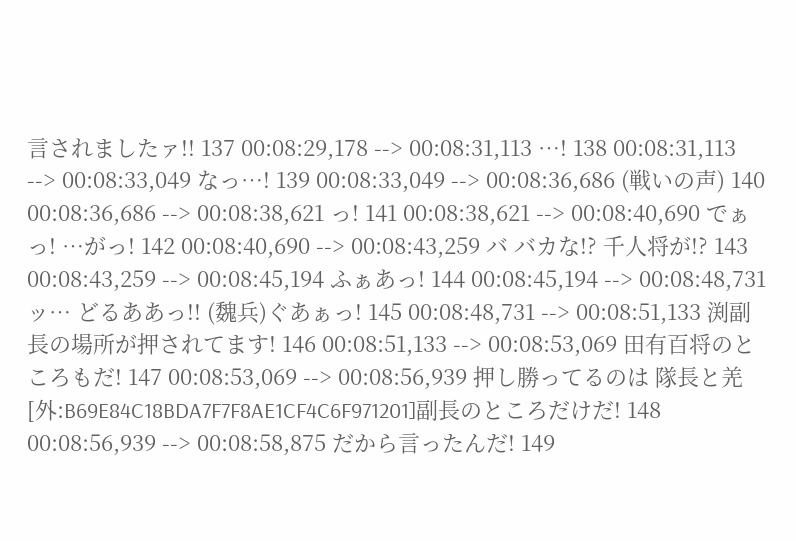言されましたァ!! 137 00:08:29,178 --> 00:08:31,113 …! 138 00:08:31,113 --> 00:08:33,049 なっ…! 139 00:08:33,049 --> 00:08:36,686 (戦いの声) 140 00:08:36,686 --> 00:08:38,621 っ! 141 00:08:38,621 --> 00:08:40,690 でぁっ! …がっ! 142 00:08:40,690 --> 00:08:43,259 バ バカな!? 千人将が!? 143 00:08:43,259 --> 00:08:45,194 ふぁあっ! 144 00:08:45,194 --> 00:08:48,731 ッ… どるああっ!! (魏兵)ぐあぁっ! 145 00:08:48,731 --> 00:08:51,133 渕副長の場所が押されてます! 146 00:08:51,133 --> 00:08:53,069 田有百将のところもだ! 147 00:08:53,069 --> 00:08:56,939 押し勝ってるのは 隊長と羌[外:B69E84C18BDA7F7F8AE1CF4C6F971201]副長のところだけだ! 148 00:08:56,939 --> 00:08:58,875 だから言ったんだ! 149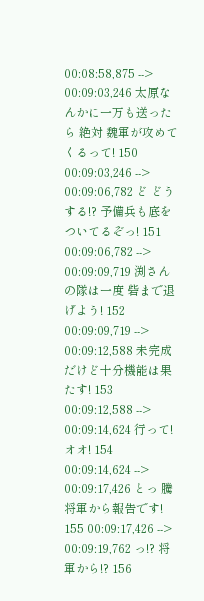00:08:58,875 --> 00:09:03,246 太原なんかに一万も送ったら 絶対 魏軍が攻めてくるって! 150 00:09:03,246 --> 00:09:06,782 ど どうする!? 予備兵も底をついてるぞっ! 151 00:09:06,782 --> 00:09:09,719 渕さんの隊は一度 砦まで退げよう! 152 00:09:09,719 --> 00:09:12,588 未完成だけど十分機能は果たす! 153 00:09:12,588 --> 00:09:14,624 行って! オオ! 154 00:09:14,624 --> 00:09:17,426 とっ 騰将軍から報告です! 155 00:09:17,426 --> 00:09:19,762 っ!? 将軍から!? 156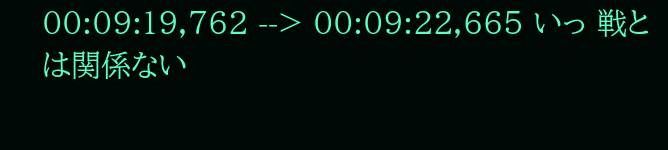00:09:19,762 --> 00:09:22,665 いっ 戦とは関係ない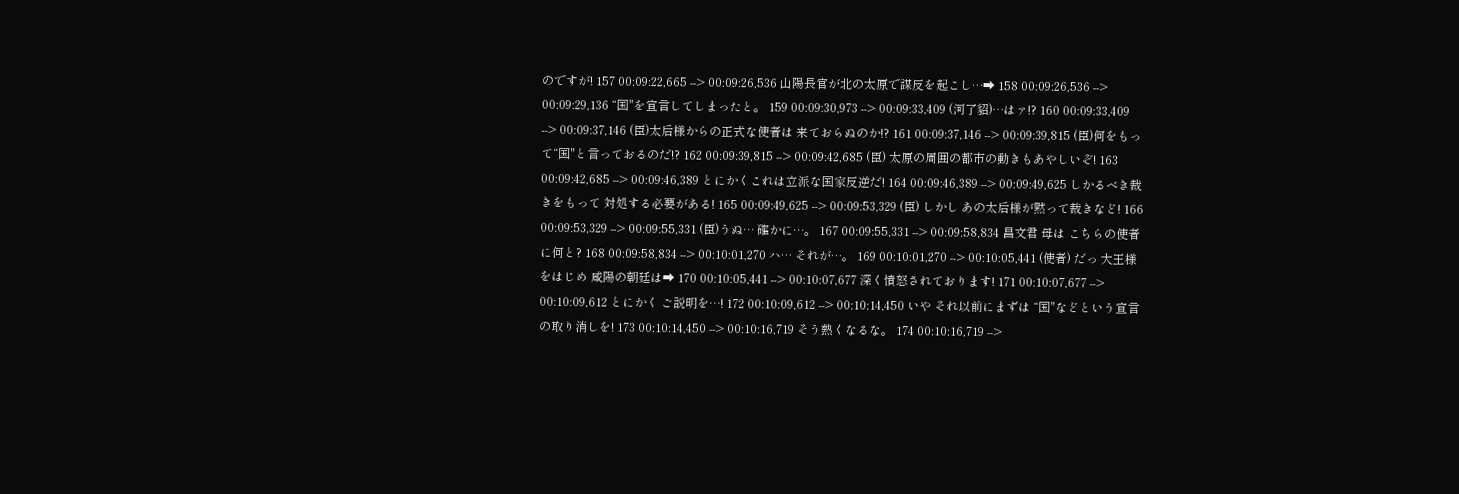のですが! 157 00:09:22,665 --> 00:09:26,536 山陽長官が北の太原で謀反を起こし…➡ 158 00:09:26,536 --> 00:09:29,136 “国"を宣言してしまったと。 159 00:09:30,973 --> 00:09:33,409 (河了貂)…はァ!? 160 00:09:33,409 --> 00:09:37,146 (臣)太后様からの正式な使者は 来ておらぬのか!? 161 00:09:37,146 --> 00:09:39,815 (臣)何をもって“国"と言っておるのだ!? 162 00:09:39,815 --> 00:09:42,685 (臣) 太原の周囲の都市の動きもあやしいぞ! 163 00:09:42,685 --> 00:09:46,389 とにかくこれは立派な国家反逆だ! 164 00:09:46,389 --> 00:09:49,625 しかるべき裁きをもって 対処する必要がある! 165 00:09:49,625 --> 00:09:53,329 (臣) しかし あの太后様が黙って裁きなど! 166 00:09:53,329 --> 00:09:55,331 (臣)うぬ… 確かに…。 167 00:09:55,331 --> 00:09:58,834 昌文君 母は こちらの使者に何と? 168 00:09:58,834 --> 00:10:01,270 ハ… それが…。 169 00:10:01,270 --> 00:10:05,441 (使者) だっ 大王様をはじめ 咸陽の朝廷は➡ 170 00:10:05,441 --> 00:10:07,677 深く憤怒されております! 171 00:10:07,677 --> 00:10:09,612 とにかく ご説明を…! 172 00:10:09,612 --> 00:10:14,450 いや それ以前にまずは “国"などという宣言の取り消しを! 173 00:10:14,450 --> 00:10:16,719 そう熱くなるな。 174 00:10:16,719 -->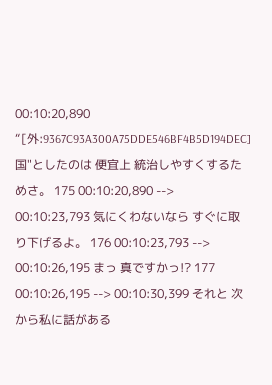00:10:20,890 “[外:9367C93A300A75DDE546BF4B5D194DEC]国"としたのは 便宜上 統治しやすくするためさ。 175 00:10:20,890 --> 00:10:23,793 気にくわないなら すぐに取り下げるよ。 176 00:10:23,793 --> 00:10:26,195 まっ 真ですかっ!? 177 00:10:26,195 --> 00:10:30,399 それと 次から私に話がある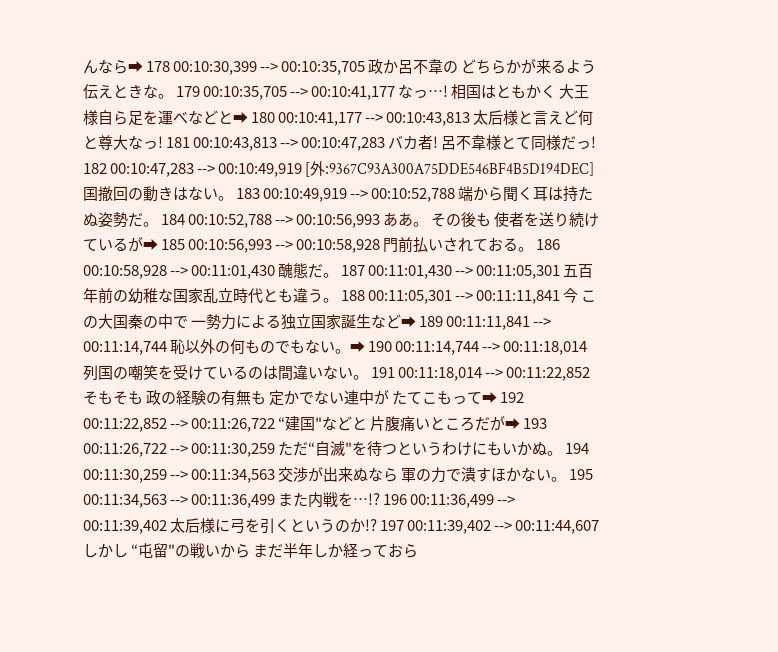んなら➡ 178 00:10:30,399 --> 00:10:35,705 政か呂不韋の どちらかが来るよう伝えときな。 179 00:10:35,705 --> 00:10:41,177 なっ…! 相国はともかく 大王様自ら足を運べなどと➡ 180 00:10:41,177 --> 00:10:43,813 太后様と言えど何と尊大なっ! 181 00:10:43,813 --> 00:10:47,283 バカ者! 呂不韋様とて同様だっ! 182 00:10:47,283 --> 00:10:49,919 [外:9367C93A300A75DDE546BF4B5D194DEC]国撤回の動きはない。 183 00:10:49,919 --> 00:10:52,788 端から聞く耳は持たぬ姿勢だ。 184 00:10:52,788 --> 00:10:56,993 ああ。 その後も 使者を送り続けているが➡ 185 00:10:56,993 --> 00:10:58,928 門前払いされておる。 186 00:10:58,928 --> 00:11:01,430 醜態だ。 187 00:11:01,430 --> 00:11:05,301 五百年前の幼稚な国家乱立時代とも違う。 188 00:11:05,301 --> 00:11:11,841 今 この大国秦の中で 一勢力による独立国家誕生など➡ 189 00:11:11,841 --> 00:11:14,744 恥以外の何ものでもない。➡ 190 00:11:14,744 --> 00:11:18,014 列国の嘲笑を受けているのは間違いない。 191 00:11:18,014 --> 00:11:22,852 そもそも 政の経験の有無も 定かでない連中が たてこもって➡ 192 00:11:22,852 --> 00:11:26,722 “建国"などと 片腹痛いところだが➡ 193 00:11:26,722 --> 00:11:30,259 ただ“自滅"を待つというわけにもいかぬ。 194 00:11:30,259 --> 00:11:34,563 交渉が出来ぬなら 軍の力で潰すほかない。 195 00:11:34,563 --> 00:11:36,499 また内戦を…!? 196 00:11:36,499 --> 00:11:39,402 太后様に弓を引くというのか!? 197 00:11:39,402 --> 00:11:44,607 しかし “屯留"の戦いから まだ半年しか経っておら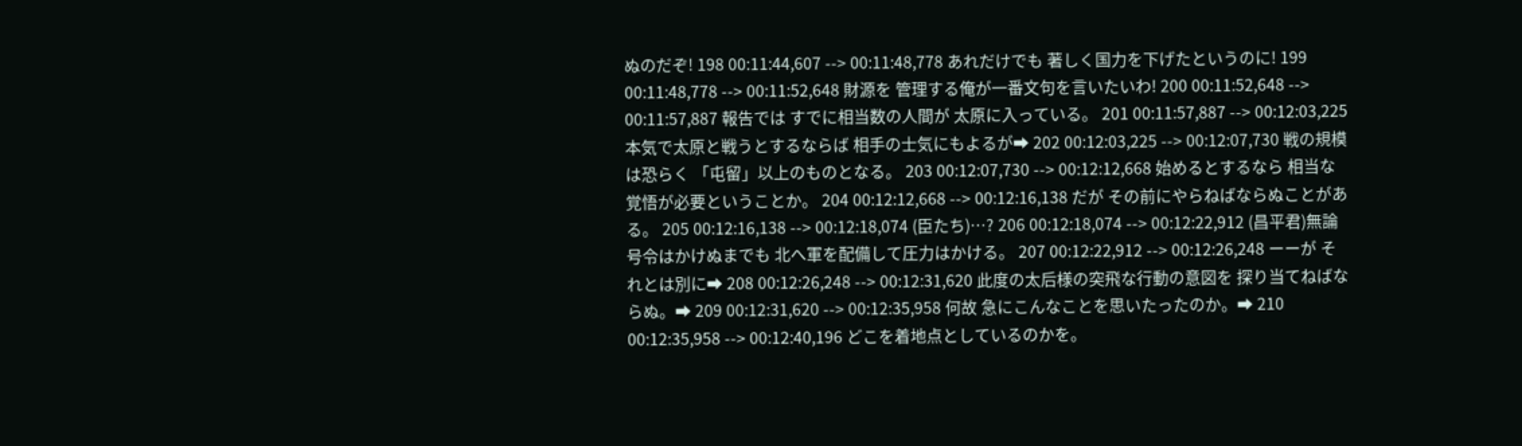ぬのだぞ! 198 00:11:44,607 --> 00:11:48,778 あれだけでも 著しく国力を下げたというのに! 199 00:11:48,778 --> 00:11:52,648 財源を 管理する俺が一番文句を言いたいわ! 200 00:11:52,648 --> 00:11:57,887 報告では すでに相当数の人間が 太原に入っている。 201 00:11:57,887 --> 00:12:03,225 本気で太原と戦うとするならば 相手の士気にもよるが➡ 202 00:12:03,225 --> 00:12:07,730 戦の規模は恐らく 「屯留」以上のものとなる。 203 00:12:07,730 --> 00:12:12,668 始めるとするなら 相当な覚悟が必要ということか。 204 00:12:12,668 --> 00:12:16,138 だが その前にやらねばならぬことがある。 205 00:12:16,138 --> 00:12:18,074 (臣たち)…? 206 00:12:18,074 --> 00:12:22,912 (昌平君)無論 号令はかけぬまでも 北へ軍を配備して圧力はかける。 207 00:12:22,912 --> 00:12:26,248 ーーが それとは別に➡ 208 00:12:26,248 --> 00:12:31,620 此度の太后様の突飛な行動の意図を 探り当てねばならぬ。➡ 209 00:12:31,620 --> 00:12:35,958 何故 急にこんなことを思いたったのか。➡ 210 00:12:35,958 --> 00:12:40,196 どこを着地点としているのかを。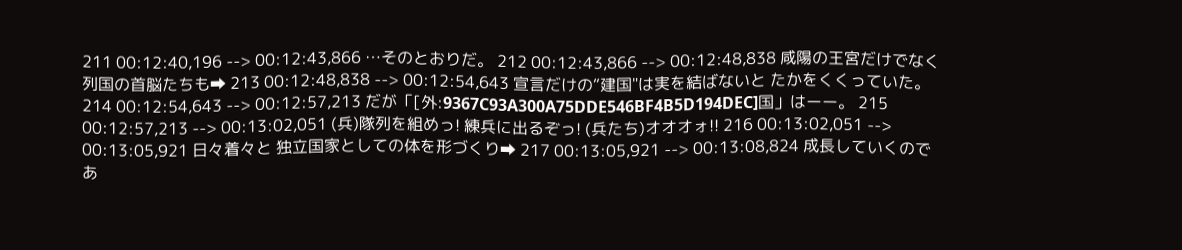211 00:12:40,196 --> 00:12:43,866 …そのとおりだ。 212 00:12:43,866 --> 00:12:48,838 咸陽の王宮だけでなく 列国の首脳たちも➡ 213 00:12:48,838 --> 00:12:54,643 宣言だけの“建国"は実を結ばないと たかをくくっていた。 214 00:12:54,643 --> 00:12:57,213 だが「[外:9367C93A300A75DDE546BF4B5D194DEC]国」はーー。 215 00:12:57,213 --> 00:13:02,051 (兵)隊列を組めっ! 練兵に出るぞっ! (兵たち)オオオォ!! 216 00:13:02,051 --> 00:13:05,921 日々着々と 独立国家としての体を形づくり➡ 217 00:13:05,921 --> 00:13:08,824 成長していくのであ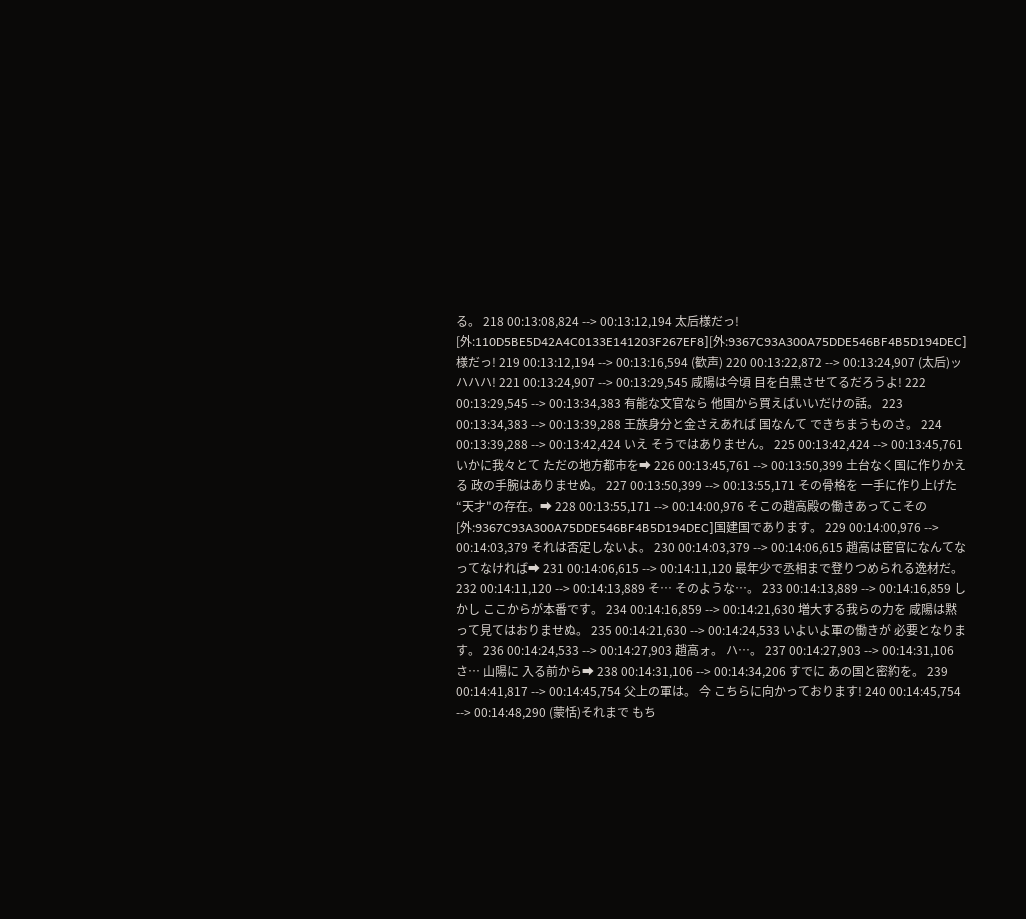る。 218 00:13:08,824 --> 00:13:12,194 太后様だっ! [外:110D5BE5D42A4C0133E141203F267EF8][外:9367C93A300A75DDE546BF4B5D194DEC]様だっ! 219 00:13:12,194 --> 00:13:16,594 (歓声) 220 00:13:22,872 --> 00:13:24,907 (太后)ッハハハ! 221 00:13:24,907 --> 00:13:29,545 咸陽は今頃 目を白黒させてるだろうよ! 222 00:13:29,545 --> 00:13:34,383 有能な文官なら 他国から買えばいいだけの話。 223 00:13:34,383 --> 00:13:39,288 王族身分と金さえあれば 国なんて できちまうものさ。 224 00:13:39,288 --> 00:13:42,424 いえ そうではありません。 225 00:13:42,424 --> 00:13:45,761 いかに我々とて ただの地方都市を➡ 226 00:13:45,761 --> 00:13:50,399 土台なく国に作りかえる 政の手腕はありませぬ。 227 00:13:50,399 --> 00:13:55,171 その骨格を 一手に作り上げた“天才"の存在。➡ 228 00:13:55,171 --> 00:14:00,976 そこの趙高殿の働きあってこその [外:9367C93A300A75DDE546BF4B5D194DEC]国建国であります。 229 00:14:00,976 --> 00:14:03,379 それは否定しないよ。 230 00:14:03,379 --> 00:14:06,615 趙高は宦官になんてなってなければ➡ 231 00:14:06,615 --> 00:14:11,120 最年少で丞相まで登りつめられる逸材だ。 232 00:14:11,120 --> 00:14:13,889 そ… そのような…。 233 00:14:13,889 --> 00:14:16,859 しかし ここからが本番です。 234 00:14:16,859 --> 00:14:21,630 増大する我らの力を 咸陽は黙って見てはおりませぬ。 235 00:14:21,630 --> 00:14:24,533 いよいよ軍の働きが 必要となります。 236 00:14:24,533 --> 00:14:27,903 趙高ォ。 ハ…。 237 00:14:27,903 --> 00:14:31,106 さ… 山陽に 入る前から➡ 238 00:14:31,106 --> 00:14:34,206 すでに あの国と密約を。 239 00:14:41,817 --> 00:14:45,754 父上の軍は。 今 こちらに向かっております! 240 00:14:45,754 --> 00:14:48,290 (蒙恬)それまで もち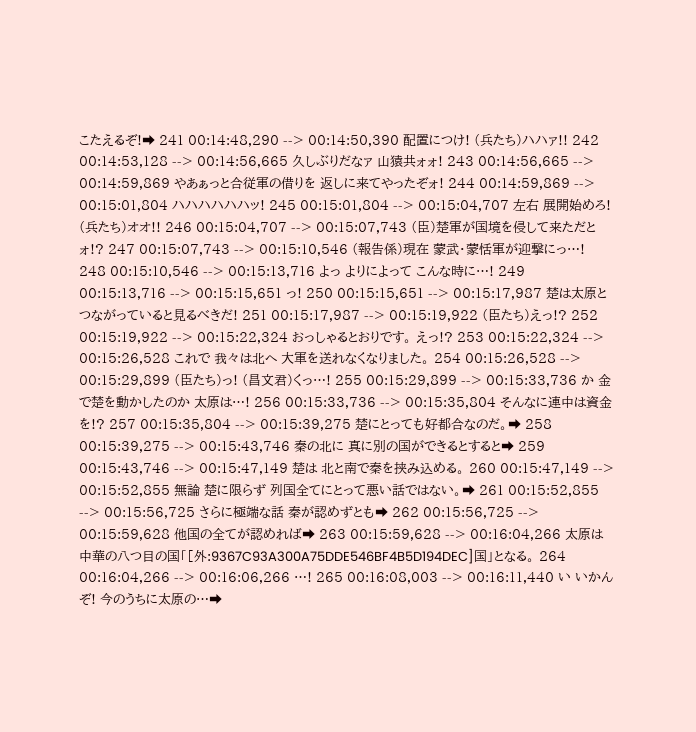こたえるぞ!➡ 241 00:14:48,290 --> 00:14:50,390 配置につけ! (兵たち)ハハァ!! 242 00:14:53,128 --> 00:14:56,665 久しぶりだなァ 山猿共ォォ! 243 00:14:56,665 --> 00:14:59,869 やあぁっと合従軍の借りを 返しに来てやったぞォ! 244 00:14:59,869 --> 00:15:01,804 ハハハハハハッ! 245 00:15:01,804 --> 00:15:04,707 左右 展開始めろ! (兵たち)オオ!! 246 00:15:04,707 --> 00:15:07,743 (臣)楚軍が国境を侵して来ただとォ!? 247 00:15:07,743 --> 00:15:10,546 (報告係)現在 蒙武・蒙恬軍が迎撃にっ…! 248 00:15:10,546 --> 00:15:13,716 よっ よりによって こんな時に…! 249 00:15:13,716 --> 00:15:15,651 っ! 250 00:15:15,651 --> 00:15:17,987 楚は太原とつながっていると見るべきだ! 251 00:15:17,987 --> 00:15:19,922 (臣たち)えっ!? 252 00:15:19,922 --> 00:15:22,324 おっしゃるとおりです。 えっ!? 253 00:15:22,324 --> 00:15:26,528 これで 我々は北へ 大軍を送れなくなりました。 254 00:15:26,528 --> 00:15:29,899 (臣たち)っ! (昌文君)くっ…! 255 00:15:29,899 --> 00:15:33,736 か 金で楚を動かしたのか 太原は…! 256 00:15:33,736 --> 00:15:35,804 そんなに連中は資金を!? 257 00:15:35,804 --> 00:15:39,275 楚にとっても好都合なのだ。➡ 258 00:15:39,275 --> 00:15:43,746 秦の北に 真に別の国ができるとすると➡ 259 00:15:43,746 --> 00:15:47,149 楚は 北と南で秦を挟み込める。 260 00:15:47,149 --> 00:15:52,855 無論 楚に限らず 列国全てにとって悪い話ではない。➡ 261 00:15:52,855 --> 00:15:56,725 さらに極端な話 秦が認めずとも➡ 262 00:15:56,725 --> 00:15:59,628 他国の全てが認めれば➡ 263 00:15:59,628 --> 00:16:04,266 太原は 中華の八つ目の国「[外:9367C93A300A75DDE546BF4B5D194DEC]国」となる。 264 00:16:04,266 --> 00:16:06,266 …! 265 00:16:08,003 --> 00:16:11,440 い いかんぞ! 今のうちに太原の…➡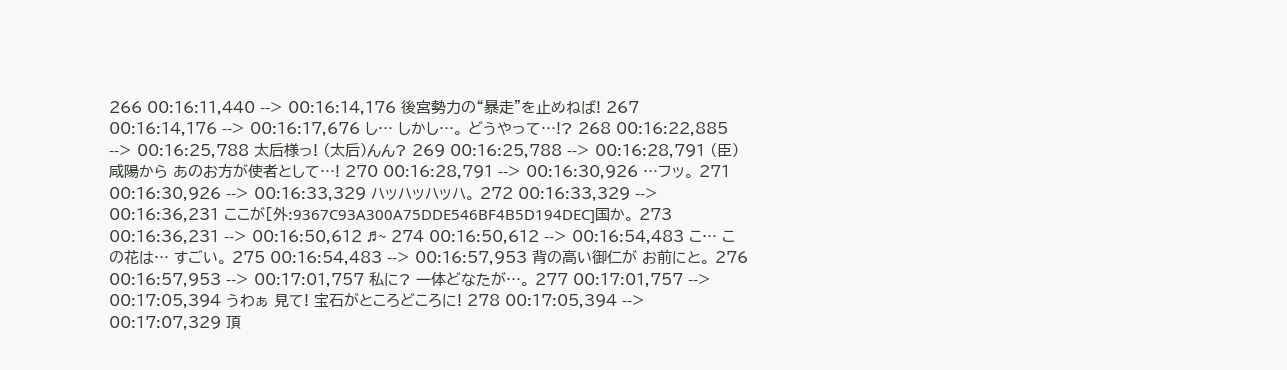266 00:16:11,440 --> 00:16:14,176 後宮勢力の“暴走"を止めねば! 267 00:16:14,176 --> 00:16:17,676 し… しかし…。 どうやって…!? 268 00:16:22,885 --> 00:16:25,788 太后様っ! (太后)んん? 269 00:16:25,788 --> 00:16:28,791 (臣)咸陽から あのお方が使者として…! 270 00:16:28,791 --> 00:16:30,926 …フッ。 271 00:16:30,926 --> 00:16:33,329 ハッハッハッハ。 272 00:16:33,329 --> 00:16:36,231 ここが[外:9367C93A300A75DDE546BF4B5D194DEC]国か。 273 00:16:36,231 --> 00:16:50,612 ♬~ 274 00:16:50,612 --> 00:16:54,483 こ… この花は… すごい。 275 00:16:54,483 --> 00:16:57,953 背の高い御仁が お前にと。 276 00:16:57,953 --> 00:17:01,757 私に? 一体どなたが…。 277 00:17:01,757 --> 00:17:05,394 うわぁ 見て! 宝石がところどころに! 278 00:17:05,394 --> 00:17:07,329 頂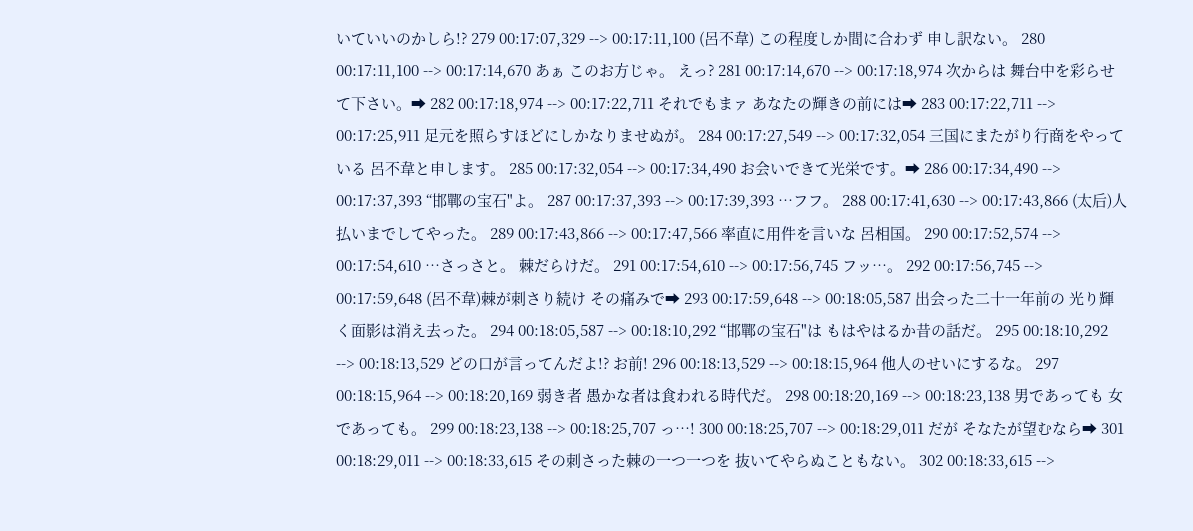いていいのかしら!? 279 00:17:07,329 --> 00:17:11,100 (呂不韋) この程度しか間に合わず 申し訳ない。 280 00:17:11,100 --> 00:17:14,670 あぁ このお方じゃ。 えっ? 281 00:17:14,670 --> 00:17:18,974 次からは 舞台中を彩らせて下さい。➡ 282 00:17:18,974 --> 00:17:22,711 それでもまァ あなたの輝きの前には➡ 283 00:17:22,711 --> 00:17:25,911 足元を照らすほどにしかなりませぬが。 284 00:17:27,549 --> 00:17:32,054 三国にまたがり行商をやっている 呂不韋と申します。 285 00:17:32,054 --> 00:17:34,490 お会いできて光栄です。➡ 286 00:17:34,490 --> 00:17:37,393 “邯鄲の宝石"よ。 287 00:17:37,393 --> 00:17:39,393 …フフ。 288 00:17:41,630 --> 00:17:43,866 (太后)人払いまでしてやった。 289 00:17:43,866 --> 00:17:47,566 率直に用件を言いな 呂相国。 290 00:17:52,574 --> 00:17:54,610 …さっさと。 棘だらけだ。 291 00:17:54,610 --> 00:17:56,745 フッ…。 292 00:17:56,745 --> 00:17:59,648 (呂不韋)棘が刺さり続け その痛みで➡ 293 00:17:59,648 --> 00:18:05,587 出会った二十一年前の 光り輝く面影は消え去った。 294 00:18:05,587 --> 00:18:10,292 “邯鄲の宝石"は もはやはるか昔の話だ。 295 00:18:10,292 --> 00:18:13,529 どの口が言ってんだよ!? お前! 296 00:18:13,529 --> 00:18:15,964 他人のせいにするな。 297 00:18:15,964 --> 00:18:20,169 弱き者 愚かな者は食われる時代だ。 298 00:18:20,169 --> 00:18:23,138 男であっても 女であっても。 299 00:18:23,138 --> 00:18:25,707 っ…! 300 00:18:25,707 --> 00:18:29,011 だが そなたが望むなら➡ 301 00:18:29,011 --> 00:18:33,615 その刺さった棘の一つ一つを 抜いてやらぬこともない。 302 00:18:33,615 -->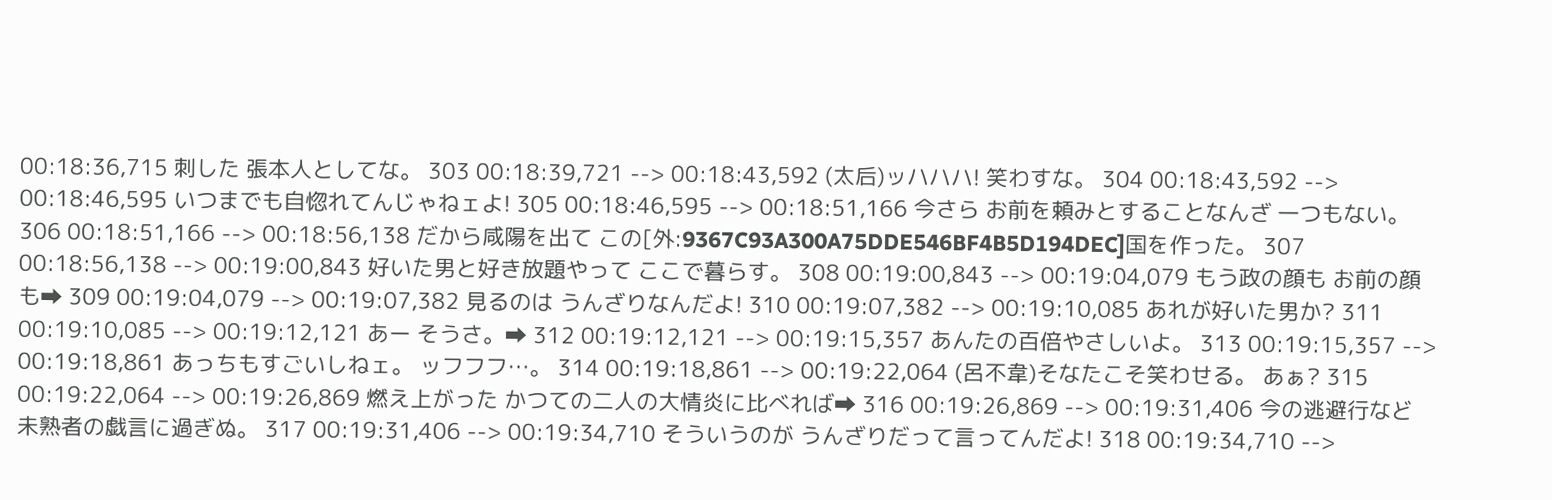00:18:36,715 刺した 張本人としてな。 303 00:18:39,721 --> 00:18:43,592 (太后)ッハハハ! 笑わすな。 304 00:18:43,592 --> 00:18:46,595 いつまでも自惚れてんじゃねェよ! 305 00:18:46,595 --> 00:18:51,166 今さら お前を頼みとすることなんざ 一つもない。 306 00:18:51,166 --> 00:18:56,138 だから咸陽を出て この[外:9367C93A300A75DDE546BF4B5D194DEC]国を作った。 307 00:18:56,138 --> 00:19:00,843 好いた男と好き放題やって ここで暮らす。 308 00:19:00,843 --> 00:19:04,079 もう政の顔も お前の顔も➡ 309 00:19:04,079 --> 00:19:07,382 見るのは うんざりなんだよ! 310 00:19:07,382 --> 00:19:10,085 あれが好いた男か? 311 00:19:10,085 --> 00:19:12,121 あー そうさ。➡ 312 00:19:12,121 --> 00:19:15,357 あんたの百倍やさしいよ。 313 00:19:15,357 --> 00:19:18,861 あっちもすごいしねェ。 ッフフフ…。 314 00:19:18,861 --> 00:19:22,064 (呂不韋)そなたこそ笑わせる。 あぁ? 315 00:19:22,064 --> 00:19:26,869 燃え上がった かつての二人の大情炎に比べれば➡ 316 00:19:26,869 --> 00:19:31,406 今の逃避行など 未熟者の戯言に過ぎぬ。 317 00:19:31,406 --> 00:19:34,710 そういうのが うんざりだって言ってんだよ! 318 00:19:34,710 -->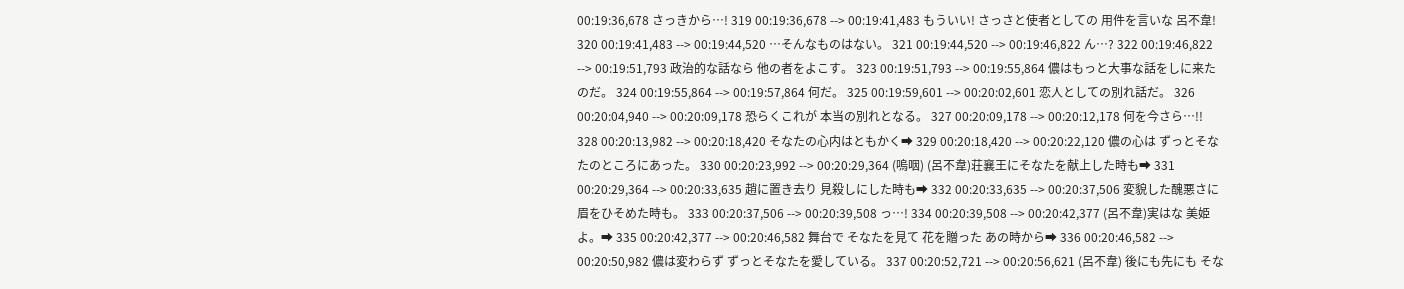00:19:36,678 さっきから…! 319 00:19:36,678 --> 00:19:41,483 もういい! さっさと使者としての 用件を言いな 呂不韋! 320 00:19:41,483 --> 00:19:44,520 …そんなものはない。 321 00:19:44,520 --> 00:19:46,822 ん…? 322 00:19:46,822 --> 00:19:51,793 政治的な話なら 他の者をよこす。 323 00:19:51,793 --> 00:19:55,864 儂はもっと大事な話をしに来たのだ。 324 00:19:55,864 --> 00:19:57,864 何だ。 325 00:19:59,601 --> 00:20:02,601 恋人としての別れ話だ。 326 00:20:04,940 --> 00:20:09,178 恐らくこれが 本当の別れとなる。 327 00:20:09,178 --> 00:20:12,178 何を今さら…!! 328 00:20:13,982 --> 00:20:18,420 そなたの心内はともかく➡ 329 00:20:18,420 --> 00:20:22,120 儂の心は ずっとそなたのところにあった。 330 00:20:23,992 --> 00:20:29,364 (嗚咽) (呂不韋)荘襄王にそなたを献上した時も➡ 331 00:20:29,364 --> 00:20:33,635 趙に置き去り 見殺しにした時も➡ 332 00:20:33,635 --> 00:20:37,506 変貌した醜悪さに眉をひそめた時も。 333 00:20:37,506 --> 00:20:39,508 っ…! 334 00:20:39,508 --> 00:20:42,377 (呂不韋)実はな 美姫よ。➡ 335 00:20:42,377 --> 00:20:46,582 舞台で そなたを見て 花を贈った あの時から➡ 336 00:20:46,582 --> 00:20:50,982 儂は変わらず ずっとそなたを愛している。 337 00:20:52,721 --> 00:20:56,621 (呂不韋) 後にも先にも そな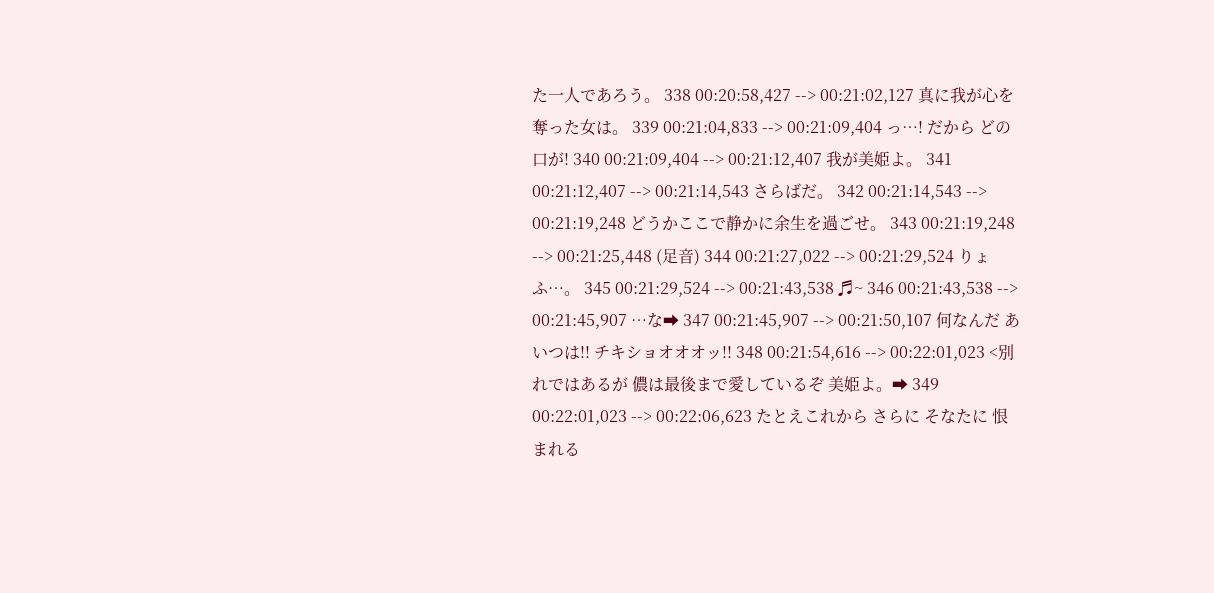た一人であろう。 338 00:20:58,427 --> 00:21:02,127 真に我が心を奪った女は。 339 00:21:04,833 --> 00:21:09,404 っ…! だから どの口が! 340 00:21:09,404 --> 00:21:12,407 我が美姫よ。 341 00:21:12,407 --> 00:21:14,543 さらばだ。 342 00:21:14,543 --> 00:21:19,248 どうかここで静かに余生を過ごせ。 343 00:21:19,248 --> 00:21:25,448 (足音) 344 00:21:27,022 --> 00:21:29,524 りょふ…。 345 00:21:29,524 --> 00:21:43,538 ♬~ 346 00:21:43,538 --> 00:21:45,907 …な➡ 347 00:21:45,907 --> 00:21:50,107 何なんだ あいつは!! チキショオオオッ!! 348 00:21:54,616 --> 00:22:01,023 <別れではあるが 儂は最後まで愛しているぞ 美姫よ。➡ 349 00:22:01,023 --> 00:22:06,623 たとえこれから さらに そなたに 恨まれる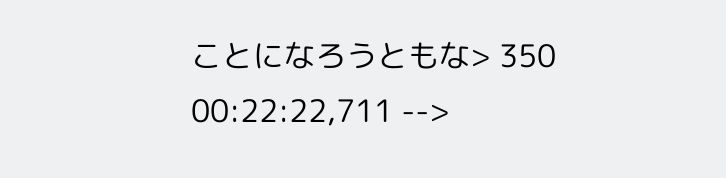ことになろうともな> 350 00:22:22,711 -->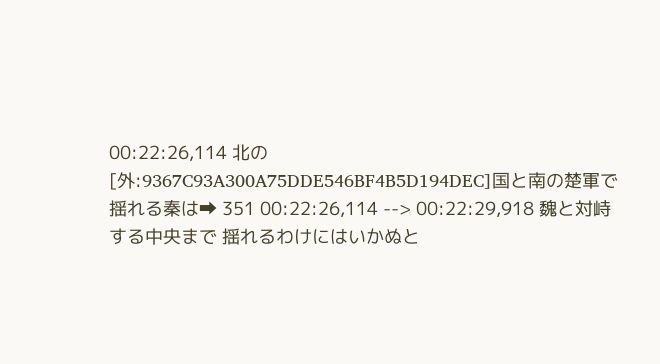00:22:26,114 北の[外:9367C93A300A75DDE546BF4B5D194DEC]国と南の楚軍で揺れる秦は➡ 351 00:22:26,114 --> 00:22:29,918 魏と対峙する中央まで 揺れるわけにはいかぬと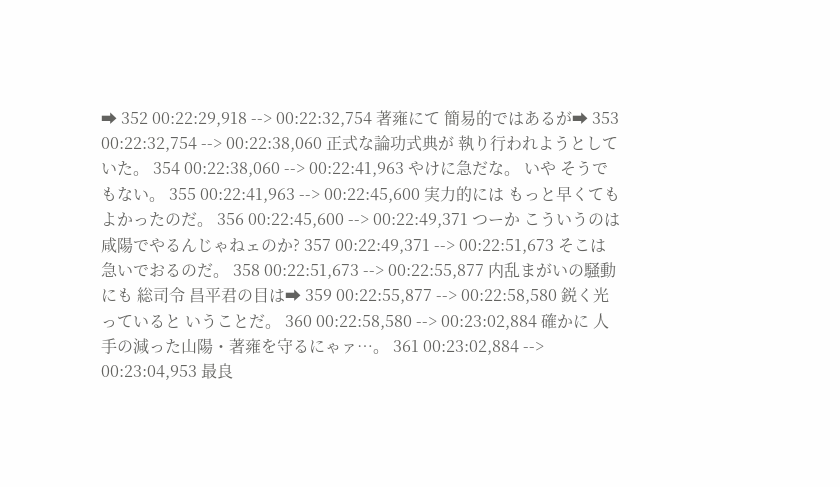➡ 352 00:22:29,918 --> 00:22:32,754 著雍にて 簡易的ではあるが➡ 353 00:22:32,754 --> 00:22:38,060 正式な論功式典が 執り行われようとしていた。 354 00:22:38,060 --> 00:22:41,963 やけに急だな。 いや そうでもない。 355 00:22:41,963 --> 00:22:45,600 実力的には もっと早くてもよかったのだ。 356 00:22:45,600 --> 00:22:49,371 つーか こういうのは咸陽でやるんじゃねェのか? 357 00:22:49,371 --> 00:22:51,673 そこは急いでおるのだ。 358 00:22:51,673 --> 00:22:55,877 内乱まがいの騒動にも 総司令 昌平君の目は➡ 359 00:22:55,877 --> 00:22:58,580 鋭く光っていると いうことだ。 360 00:22:58,580 --> 00:23:02,884 確かに 人手の減った山陽・著雍を守るにゃァ…。 361 00:23:02,884 --> 00:23:04,953 最良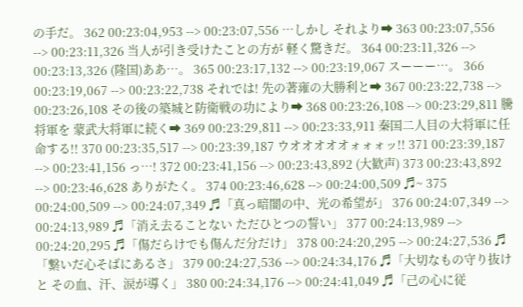の手だ。 362 00:23:04,953 --> 00:23:07,556 …しかし それより➡ 363 00:23:07,556 --> 00:23:11,326 当人が引き受けたことの方が 軽く驚きだ。 364 00:23:11,326 --> 00:23:13,326 (隆国)ああ…。 365 00:23:17,132 --> 00:23:19,067 スーーー…。 366 00:23:19,067 --> 00:23:22,738 それでは! 先の著雍の大勝利と➡ 367 00:23:22,738 --> 00:23:26,108 その後の築城と防衛戦の功により➡ 368 00:23:26,108 --> 00:23:29,811 騰将軍を 蒙武大将軍に続く➡ 369 00:23:29,811 --> 00:23:33,911 秦国二人目の大将軍に任命する!! 370 00:23:35,517 --> 00:23:39,187 ウオオオオオォォォッ!! 371 00:23:39,187 --> 00:23:41,156 っ…! 372 00:23:41,156 --> 00:23:43,892 (大歓声) 373 00:23:43,892 --> 00:23:46,628 ありがたく。 374 00:23:46,628 --> 00:24:00,509 ♬~ 375 00:24:00,509 --> 00:24:07,349 ♬「真っ暗闇の中、光の希望が」 376 00:24:07,349 --> 00:24:13,989 ♬「消え去ることない ただひとつの誓い」 377 00:24:13,989 --> 00:24:20,295 ♬「傷だらけでも傷んだ分だけ」 378 00:24:20,295 --> 00:24:27,536 ♬「繋いだ心そばにあるさ」 379 00:24:27,536 --> 00:24:34,176 ♬「大切なもの守り抜けと その血、汗、涙が導く」 380 00:24:34,176 --> 00:24:41,049 ♬「己の心に従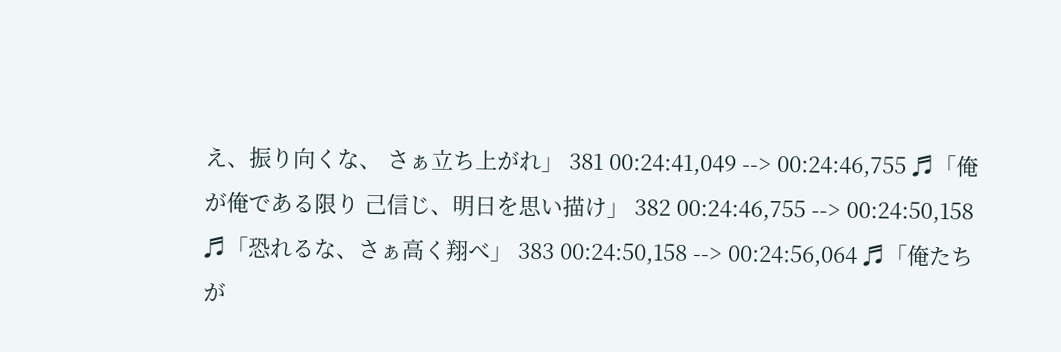え、振り向くな、 さぁ立ち上がれ」 381 00:24:41,049 --> 00:24:46,755 ♬「俺が俺である限り 己信じ、明日を思い描け」 382 00:24:46,755 --> 00:24:50,158 ♬「恐れるな、さぁ高く翔べ」 383 00:24:50,158 --> 00:24:56,064 ♬「俺たちが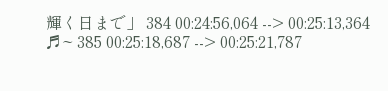輝く日まで」 384 00:24:56,064 --> 00:25:13,364 ♬~ 385 00:25:18,687 --> 00:25:21,787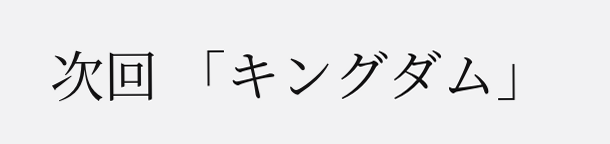次回 「キングダム」